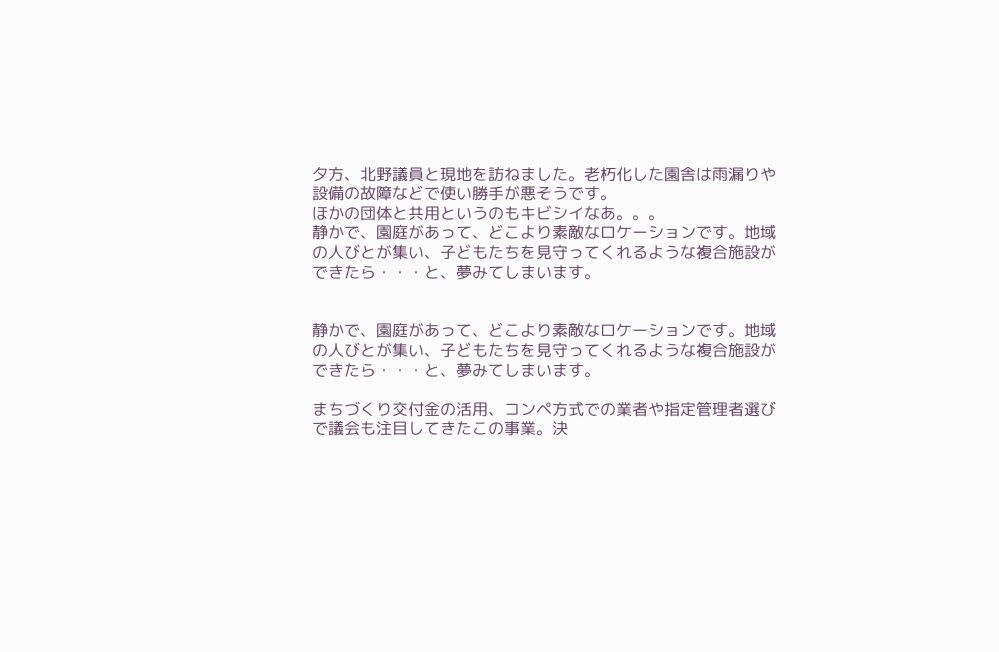夕方、北野議員と現地を訪ねました。老朽化した園舎は雨漏りや設備の故障などで使い勝手が悪そうです。
ほかの団体と共用というのもキビシイなあ。。。
静かで、園庭があって、どこより素敵なロケーションです。地域の人びとが集い、子どもたちを見守ってくれるような複合施設ができたら・・・と、夢みてしまいます。


静かで、園庭があって、どこより素敵なロケーションです。地域の人びとが集い、子どもたちを見守ってくれるような複合施設ができたら・・・と、夢みてしまいます。

まちづくり交付金の活用、コンペ方式での業者や指定管理者選びで議会も注目してきたこの事業。決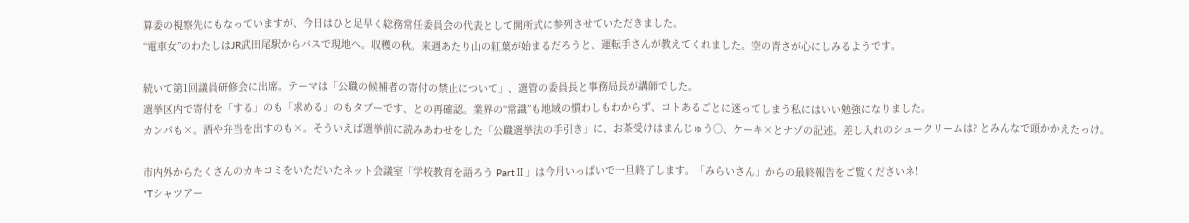算委の視察先にもなっていますが、今日はひと足早く総務常任委員会の代表として開所式に参列させていただきました。
“電車女”のわたしはJR武田尾駅からバスで現地へ。収穫の秋。来週あたり山の紅葉が始まるだろうと、運転手さんが教えてくれました。空の青さが心にしみるようです。

続いて第1回議員研修会に出席。テーマは「公職の候補者の寄付の禁止について」、選管の委員長と事務局長が講師でした。
選挙区内で寄付を「する」のも「求める」のもタブーです、との再確認。業界の“常識”も地域の慣わしもわからず、コトあるごとに迷ってしまう私にはいい勉強になりました。
カンパも×。酒や弁当を出すのも×。そういえば選挙前に読みあわせをした「公職選挙法の手引き」に、お茶受けはまんじゅう○、ケーキ×とナゾの記述。差し入れのシュークリームは? とみんなで頭かかえたっけ。

市内外からたくさんのカキコミをいただいたネット会議室「学校教育を語ろう PartⅡ」は今月いっぱいで一旦終了します。「みらいさん」からの最終報告をご覧くださいネ!
*Tシャツアー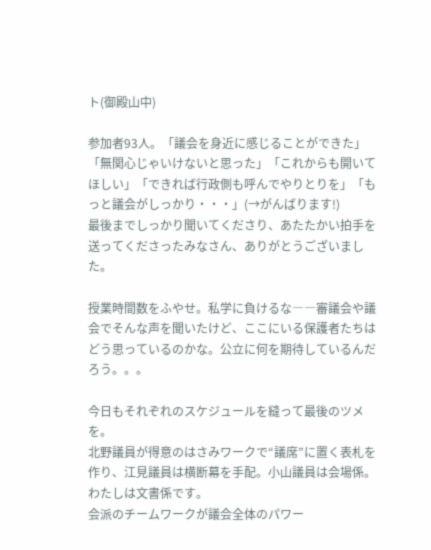ト(御殿山中)

参加者93人。「議会を身近に感じることができた」「無関心じゃいけないと思った」「これからも開いてほしい」「できれば行政側も呼んでやりとりを」「もっと議会がしっかり・・・」(→がんばります!)
最後までしっかり聞いてくださり、あたたかい拍手を送ってくださったみなさん、ありがとうございました。

授業時間数をふやせ。私学に負けるな――審議会や議会でそんな声を聞いたけど、ここにいる保護者たちはどう思っているのかな。公立に何を期待しているんだろう。。。

今日もそれぞれのスケジュールを縫って最後のツメを。
北野議員が得意のはさみワークで“議席”に置く表札を作り、江見議員は横断幕を手配。小山議員は会場係。わたしは文書係です。
会派のチームワークが議会全体のパワー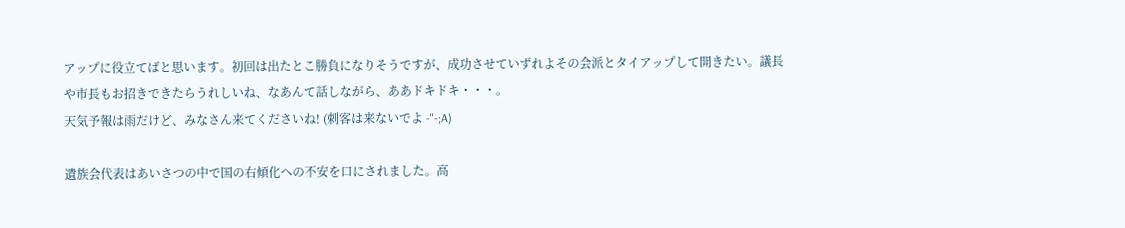アップに役立てばと思います。初回は出たとこ勝負になりそうですが、成功させていずれよその会派とタイアップして開きたい。議長や市長もお招きできたらうれしいね、なあんて話しながら、ああドキドキ・・・。
天気予報は雨だけど、みなさん来てくださいね! (刺客は来ないでよ -"-;A)

遺族会代表はあいさつの中で国の右傾化への不安を口にされました。高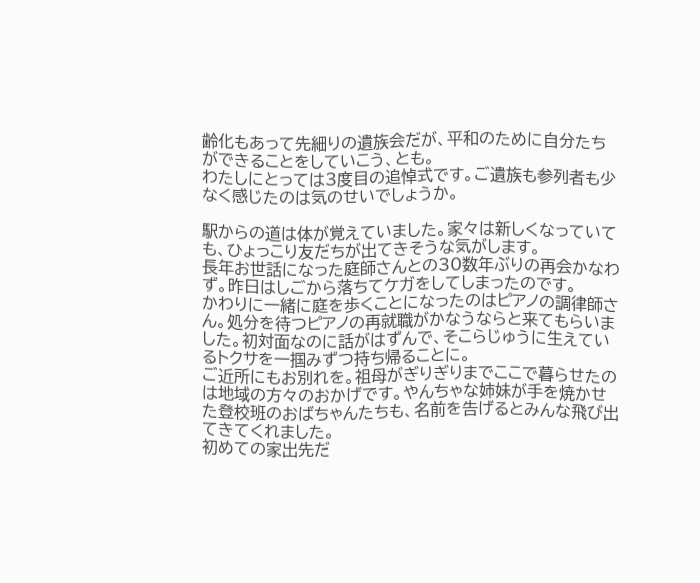齢化もあって先細りの遺族会だが、平和のために自分たちができることをしていこう、とも。
わたしにとっては3度目の追悼式です。ご遺族も参列者も少なく感じたのは気のせいでしょうか。

駅からの道は体が覚えていました。家々は新しくなっていても、ひょっこり友だちが出てきそうな気がします。
長年お世話になった庭師さんとの30数年ぶりの再会かなわず。昨日はしごから落ちてケガをしてしまったのです。
かわりに一緒に庭を歩くことになったのはピアノの調律師さん。処分を待つピアノの再就職がかなうならと来てもらいました。初対面なのに話がはずんで、そこらじゅうに生えているトクサを一掴みずつ持ち帰ることに。
ご近所にもお別れを。祖母がぎりぎりまでここで暮らせたのは地域の方々のおかげです。やんちゃな姉妹が手を焼かせた登校班のおばちゃんたちも、名前を告げるとみんな飛び出てきてくれました。
初めての家出先だ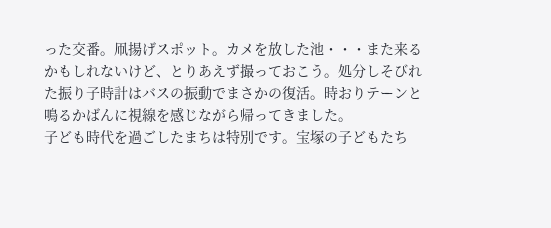った交番。凧揚げスポット。カメを放した池・・・また来るかもしれないけど、とりあえず撮っておこう。処分しそびれた振り子時計はバスの振動でまさかの復活。時おりテーンと鳴るかばんに視線を感じながら帰ってきました。
子ども時代を過ごしたまちは特別です。宝塚の子どもたち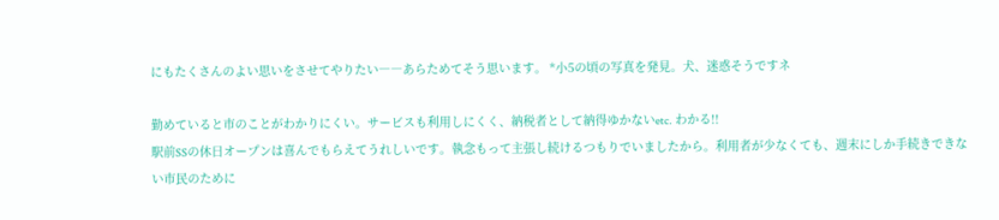にもたくさんのよい思いをさせてやりたい――あらためてそう思います。 *小5の頃の写真を発見。犬、迷惑そうですネ

勤めていると市のことがわかりにくい。サービスも利用しにくく、納税者として納得ゆかないetc. わかる!!
駅前SSの休日オープンは喜んでもらえてうれしいです。執念もって主張し続けるつもりでいましたから。利用者が少なくても、週末にしか手続きできない市民のために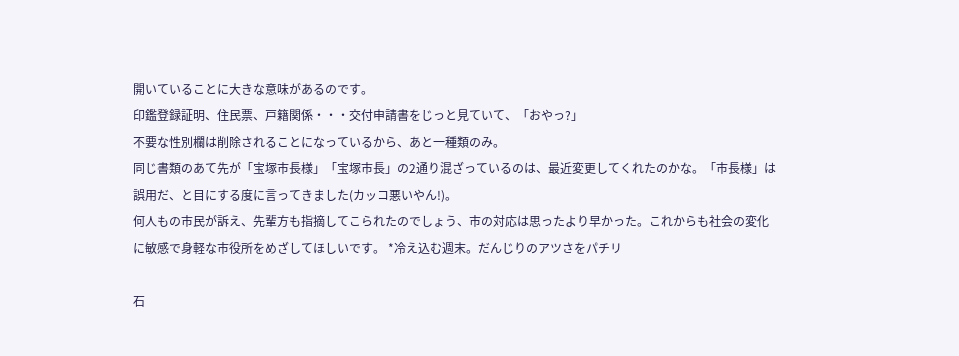開いていることに大きな意味があるのです。
印鑑登録証明、住民票、戸籍関係・・・交付申請書をじっと見ていて、「おやっ?」
不要な性別欄は削除されることになっているから、あと一種類のみ。
同じ書類のあて先が「宝塚市長様」「宝塚市長」の2通り混ざっているのは、最近変更してくれたのかな。「市長様」は誤用だ、と目にする度に言ってきました(カッコ悪いやん!)。
何人もの市民が訴え、先輩方も指摘してこられたのでしょう、市の対応は思ったより早かった。これからも社会の変化に敏感で身軽な市役所をめざしてほしいです。 *冷え込む週末。だんじりのアツさをパチリ

石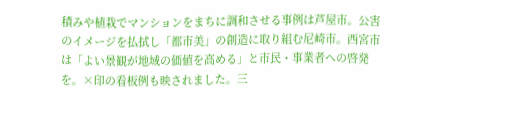積みや植栽でマンションをまちに調和させる事例は芦屋市。公害のイメージを払拭し「都市美」の創造に取り組む尼崎市。西宮市は「よい景観が地域の価値を高める」と市民・事業者への啓発を。×印の看板例も映されました。三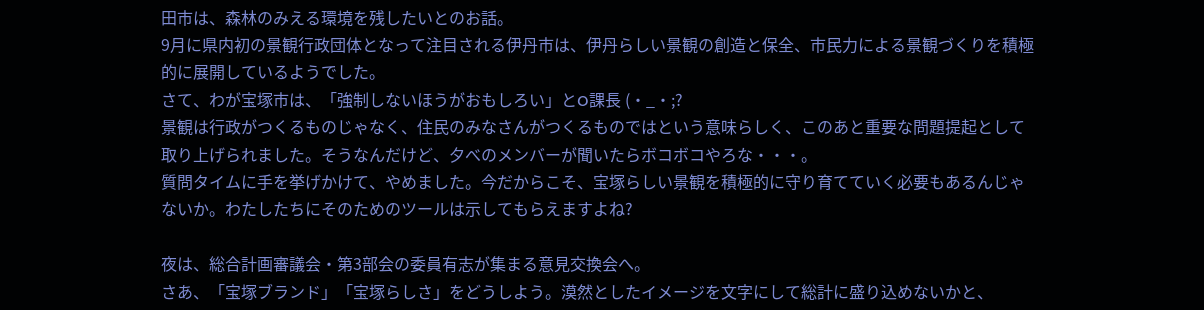田市は、森林のみえる環境を残したいとのお話。
9月に県内初の景観行政団体となって注目される伊丹市は、伊丹らしい景観の創造と保全、市民力による景観づくりを積極的に展開しているようでした。
さて、わが宝塚市は、「強制しないほうがおもしろい」とO課長 (・_・;?
景観は行政がつくるものじゃなく、住民のみなさんがつくるものではという意味らしく、このあと重要な問題提起として取り上げられました。そうなんだけど、夕べのメンバーが聞いたらボコボコやろな・・・。
質問タイムに手を挙げかけて、やめました。今だからこそ、宝塚らしい景観を積極的に守り育てていく必要もあるんじゃないか。わたしたちにそのためのツールは示してもらえますよね?

夜は、総合計画審議会・第3部会の委員有志が集まる意見交換会へ。
さあ、「宝塚ブランド」「宝塚らしさ」をどうしよう。漠然としたイメージを文字にして総計に盛り込めないかと、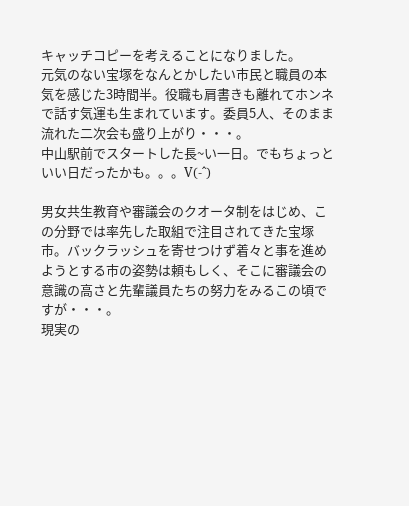キャッチコピーを考えることになりました。
元気のない宝塚をなんとかしたい市民と職員の本気を感じた3時間半。役職も肩書きも離れてホンネで話す気運も生まれています。委員5人、そのまま流れた二次会も盛り上がり・・・。
中山駅前でスタートした長~い一日。でもちょっといい日だったかも。。。V(-^)

男女共生教育や審議会のクオータ制をはじめ、この分野では率先した取組で注目されてきた宝塚市。バックラッシュを寄せつけず着々と事を進めようとする市の姿勢は頼もしく、そこに審議会の意識の高さと先輩議員たちの努力をみるこの頃ですが・・・。
現実の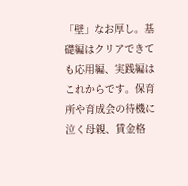「壁」なお厚し。基礎編はクリアできても応用編、実践編はこれからです。保育所や育成会の待機に泣く母親、賃金格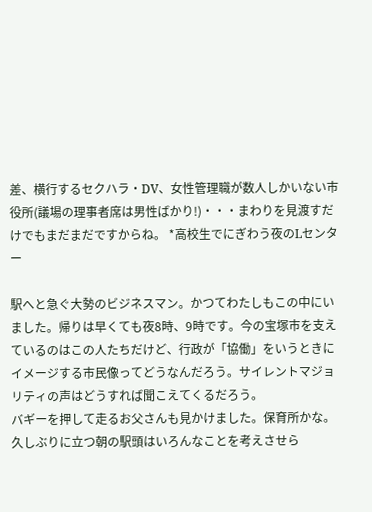差、横行するセクハラ・DV、女性管理職が数人しかいない市役所(議場の理事者席は男性ばかり!)・・・まわりを見渡すだけでもまだまだですからね。 *高校生でにぎわう夜のLセンター

駅へと急ぐ大勢のビジネスマン。かつてわたしもこの中にいました。帰りは早くても夜8時、9時です。今の宝塚市を支えているのはこの人たちだけど、行政が「協働」をいうときにイメージする市民像ってどうなんだろう。サイレントマジョリティの声はどうすれば聞こえてくるだろう。
バギーを押して走るお父さんも見かけました。保育所かな。久しぶりに立つ朝の駅頭はいろんなことを考えさせら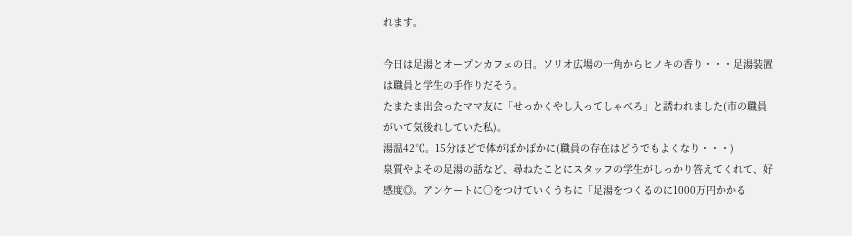れます。

今日は足湯とオープンカフェの日。ソリオ広場の一角からヒノキの香り・・・足湯装置は職員と学生の手作りだそう。
たまたま出会ったママ友に「せっかくやし入ってしゃべろ」と誘われました(市の職員がいて気後れしていた私)。
湯温42℃。15分ほどで体がぽかぽかに(職員の存在はどうでもよくなり・・・)
泉質やよその足湯の話など、尋ねたことにスタッフの学生がしっかり答えてくれて、好感度◎。アンケートに○をつけていくうちに「足湯をつくるのに1000万円かかる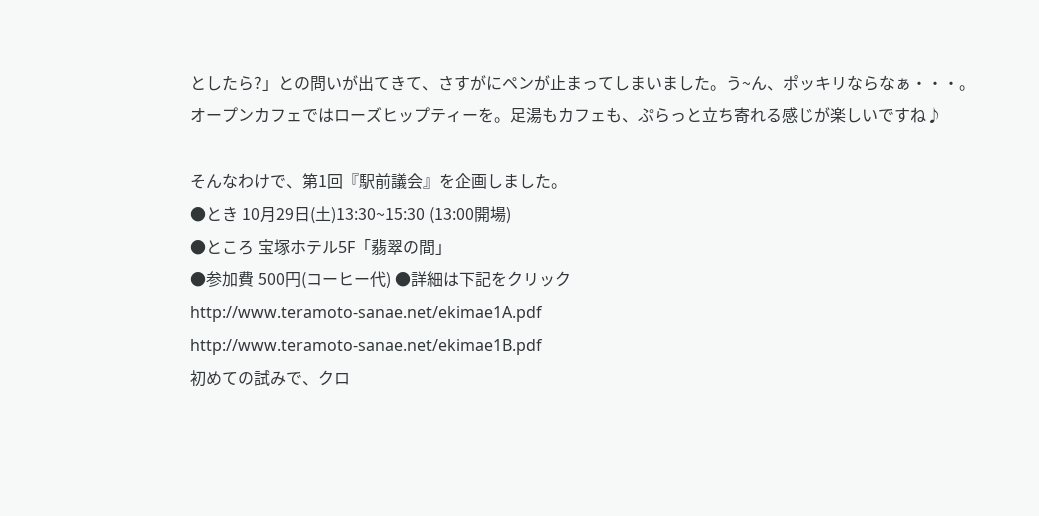としたら?」との問いが出てきて、さすがにペンが止まってしまいました。う~ん、ポッキリならなぁ・・・。
オープンカフェではローズヒップティーを。足湯もカフェも、ぷらっと立ち寄れる感じが楽しいですね♪

そんなわけで、第1回『駅前議会』を企画しました。
●とき 10月29日(土)13:30~15:30 (13:00開場)
●ところ 宝塚ホテル5F「翡翠の間」
●参加費 500円(コーヒー代) ●詳細は下記をクリック
http://www.teramoto-sanae.net/ekimae1A.pdf
http://www.teramoto-sanae.net/ekimae1B.pdf
初めての試みで、クロ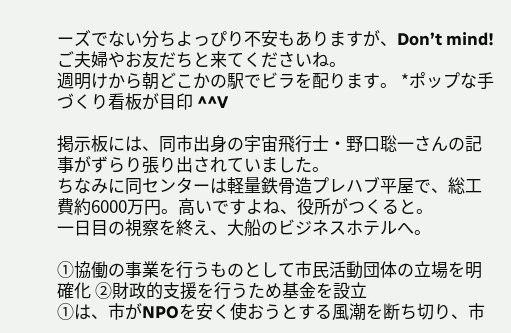ーズでない分ちよっぴり不安もありますが、Don’t mind!
ご夫婦やお友だちと来てくださいね。
週明けから朝どこかの駅でビラを配ります。 *ポップな手づくり看板が目印 ^^V

掲示板には、同市出身の宇宙飛行士・野口聡一さんの記事がずらり張り出されていました。
ちなみに同センターは軽量鉄骨造プレハブ平屋で、総工費約6000万円。高いですよね、役所がつくると。
一日目の視察を終え、大船のビジネスホテルへ。

①協働の事業を行うものとして市民活動団体の立場を明確化 ②財政的支援を行うため基金を設立
①は、市がNPOを安く使おうとする風潮を断ち切り、市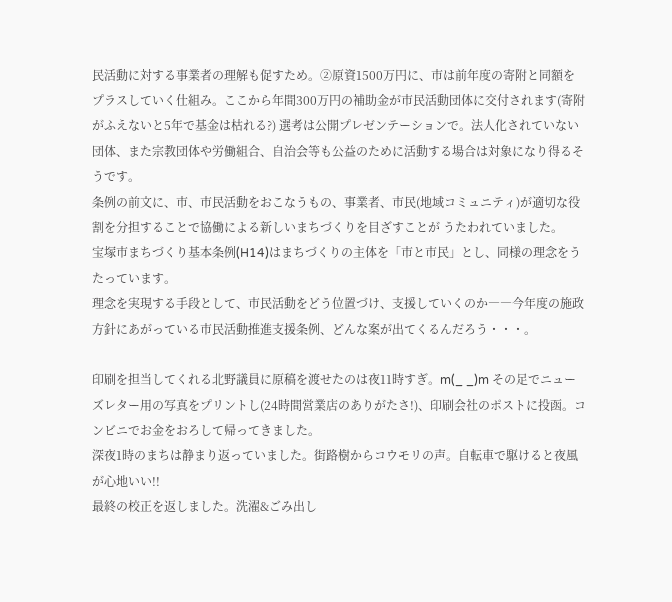民活動に対する事業者の理解も促すため。②原資1500万円に、市は前年度の寄附と同額をプラスしていく仕組み。ここから年間300万円の補助金が市民活動団体に交付されます(寄附がふえないと5年で基金は枯れる?) 選考は公開プレゼンテーションで。法人化されていない団体、また宗教団体や労働組合、自治会等も公益のために活動する場合は対象になり得るそうです。
条例の前文に、市、市民活動をおこなうもの、事業者、市民(地域コミュニティ)が適切な役割を分担することで協働による新しいまちづくりを目ざすことが うたわれていました。
宝塚市まちづくり基本条例(H14)はまちづくりの主体を「市と市民」とし、同様の理念をうたっています。
理念を実現する手段として、市民活動をどう位置づけ、支援していくのか――今年度の施政方針にあがっている市民活動推進支援条例、どんな案が出てくるんだろう・・・。

印刷を担当してくれる北野議員に原稿を渡せたのは夜11時すぎ。m(_ _)m その足でニューズレター用の写真をプリントし(24時間営業店のありがたさ!)、印刷会社のポストに投函。コンビニでお金をおろして帰ってきました。
深夜1時のまちは静まり返っていました。街路樹からコウモリの声。自転車で駆けると夜風が心地いい!!
最終の校正を返しました。洗濯&ごみ出し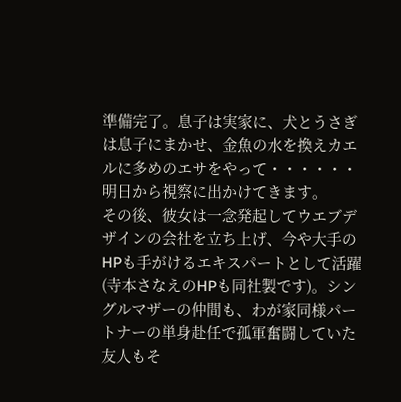準備完了。息子は実家に、犬とうさぎは息子にまかせ、金魚の水を換えカエルに多めのエサをやって・・・・・・明日から視察に出かけてきます。
その後、彼女は一念発起してウエブデザインの会社を立ち上げ、今や大手のHPも手がけるエキスパートとして活躍(寺本さなえのHPも同社製です)。シングルマザーの仲間も、わが家同様パートナーの単身赴任で孤軍奮闘していた友人もそ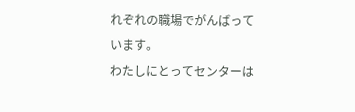れぞれの職場でがんばっています。
わたしにとってセンターは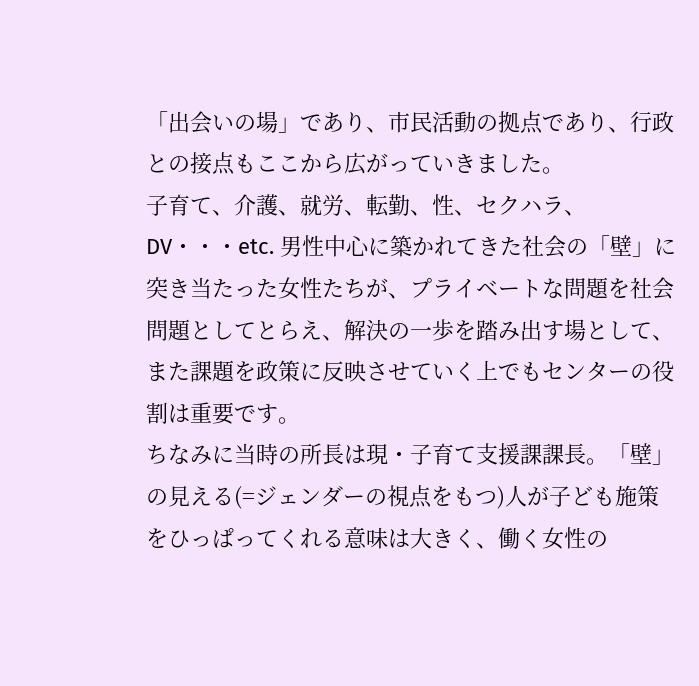「出会いの場」であり、市民活動の拠点であり、行政との接点もここから広がっていきました。
子育て、介護、就労、転勤、性、セクハラ、DV・・・etc. 男性中心に築かれてきた社会の「壁」に突き当たった女性たちが、プライベートな問題を社会問題としてとらえ、解決の一歩を踏み出す場として、また課題を政策に反映させていく上でもセンターの役割は重要です。
ちなみに当時の所長は現・子育て支援課課長。「壁」の見える(=ジェンダーの視点をもつ)人が子ども施策をひっぱってくれる意味は大きく、働く女性の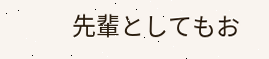先輩としてもお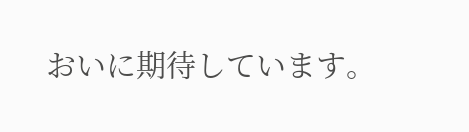おいに期待しています。